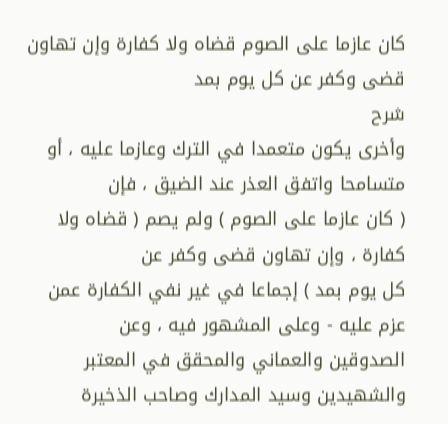كان عازما على الصوم قضاه ولا كفارة وإن تهاون قضى وكفر عن كل يوم بمد
شرح
وأخرى يكون متعمدا في الترك وعازما عليه ، أو متسامحا واتفق العذر عند الضيق ، فإن
( كان عازما على الصوم ) ولم يصم ( قضاه ولا كفارة ، وإن تهاون قضى وكفر عن
كل يوم بمد ) إجماعا في غير نفي الكفارة عمن عزم عليه - وعلى المشهور فيه ، وعن
الصدوقين والعماني والمحقق في المعتبر والشهيدين وسيد المدارك وصاحب الذخيرة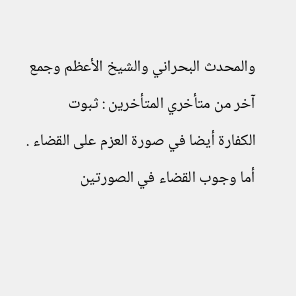والمحدث البحراني والشيخ الأعظم وجمع آخر من متأخري المتأخرين : ثبوت
الكفارة أيضا في صورة العزم على القضاء .
أما وجوب القضاء في الصورتين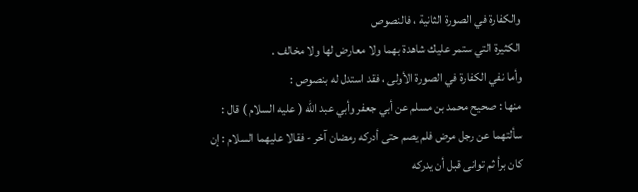والكفارة في الصورة الثانية ، فالنصوص
الكثيرة التي ستمر عليك شاهدة بهما ولا معارض لها ولا مخالف .
وأما نفي الكفارة في الصورة الأولى ، فقد استدل له بنصوص :
منها : صحيح محمد بن مسلم عن أبي جعفر وأبي عبد الله ( عليه السلام ) قال :
سألتهما عن رجل مرض فلم يصم حتى أدركه رمضان آخر - فقالا عليهما السلام : إن
كان برأ ثم توانى قبل أن يدركه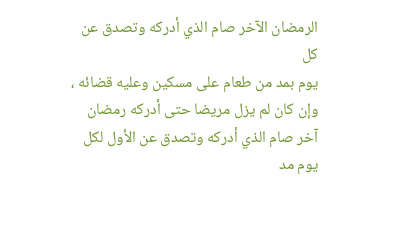الرمضان الآخر صام الذي أدركه وتصدق عن كل
يوم بمد من طعام على مسكين وعليه قضائه ، وإن كان لم يزل مريضا حتى أدركه رمضان
آخر صام الذي أدركه وتصدق عن الأول لكل يوم مد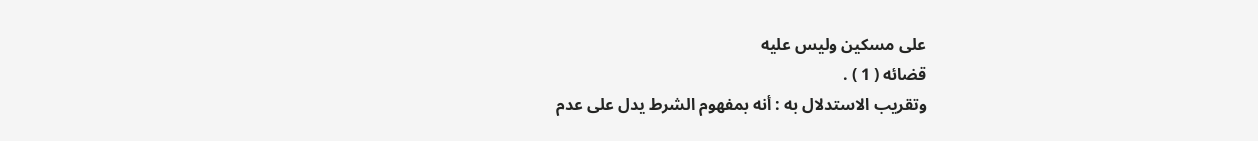على مسكين وليس عليه
قضائه ( 1 ) .
وتقريب الاستدلال به : أنه بمفهوم الشرط يدل على عدم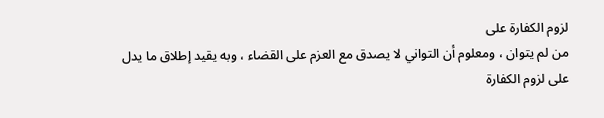لزوم الكفارة على
من لم يتوان ، ومعلوم أن التواني لا يصدق مع العزم على القضاء ، وبه يقيد إطلاق ما يدل
على لزوم الكفارة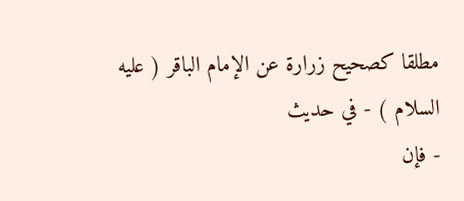مطلقا كصحيح زرارة عن الإمام الباقر ( عليه السلام ) - في حديث
- فإن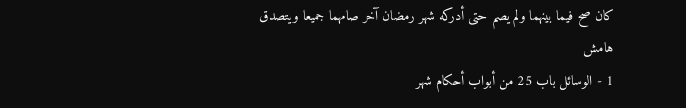كان صح فيما بينهما ولم يصم حتى أدركه شهر رمضان آخر صامهما جميعا ويتصدق
هامش
1 - الوسائل باب 25 من أبواب أحكام شهر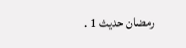رمضان حديث 1 .